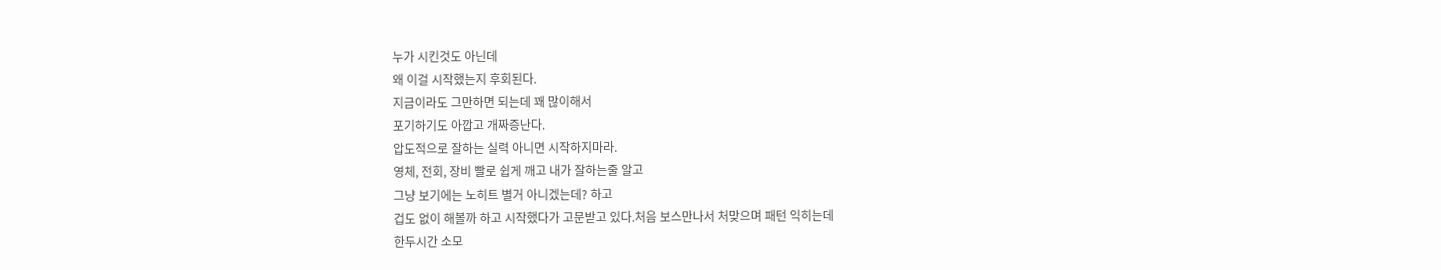누가 시킨것도 아닌데
왜 이걸 시작했는지 후회된다.
지금이라도 그만하면 되는데 꽤 많이해서
포기하기도 아깝고 개짜증난다.
압도적으로 잘하는 실력 아니면 시작하지마라.
영체, 전회, 장비 빨로 쉽게 깨고 내가 잘하는줄 알고
그냥 보기에는 노히트 별거 아니겠는데? 하고
겁도 없이 해볼까 하고 시작했다가 고문받고 있다.처음 보스만나서 처맞으며 패턴 익히는데
한두시간 소모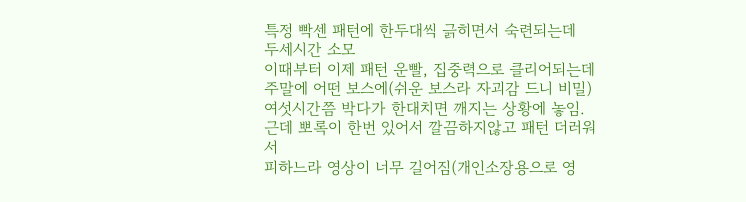특정 빡센 패턴에 한두대씩 긁히면서 숙련되는데
두세시간 소모
이때부터 이제 패턴 운빨, 집중력으로 클리어되는데
주말에 어떤 보스에(쉬운 보스라 자괴감 드니 비밀)
여섯시간쯤 박다가 한대치면 깨지는 상황에 놓임.
근데 뽀록이 한번 있어서 깔끔하지않고 패턴 더러워서
피하느라 영상이 너무 길어짐(개인소장용으로 영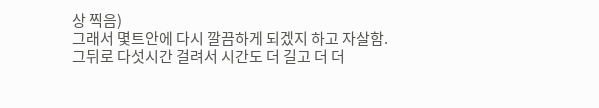상 찍음)
그래서 몇트안에 다시 깔끔하게 되겠지 하고 자살함.
그뒤로 다섯시간 걸려서 시간도 더 길고 더 더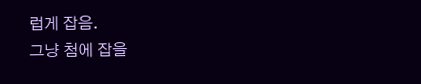럽게 잡음.
그냥 첨에 잡을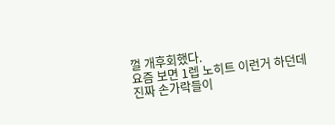껄 개후회했다.
요즘 보면 1렙 노히트 이런거 하던데
진짜 손가락들이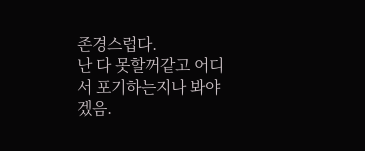존경스럽다.
난 다 못할꺼같고 어디서 포기하는지나 봐야겠음.